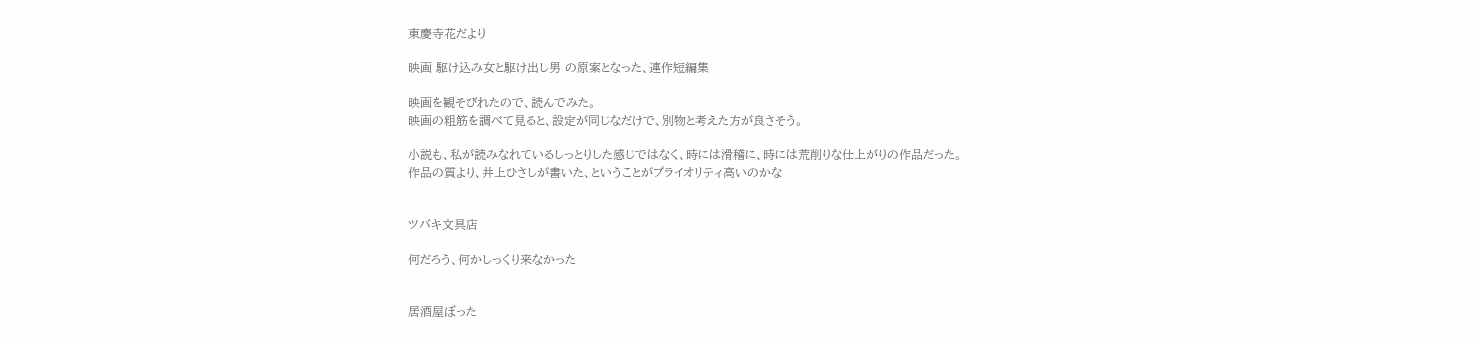東慶寺花だより

映画 駆け込み女と駆け出し男 の原案となった、連作短編集

映画を観そびれたので、読んでみた。
映画の粗筋を調べて見ると、設定が同じなだけで、別物と考えた方が良さそう。

小説も、私が読みなれているしっとりした感じではなく、時には滑稽に、時には荒削りな仕上がりの作品だった。
作品の質より、井上ひさしが書いた、ということがプライオリティ高いのかな


ツバキ文具店

何だろう、何かしっくり来なかった


居酒屋ぼった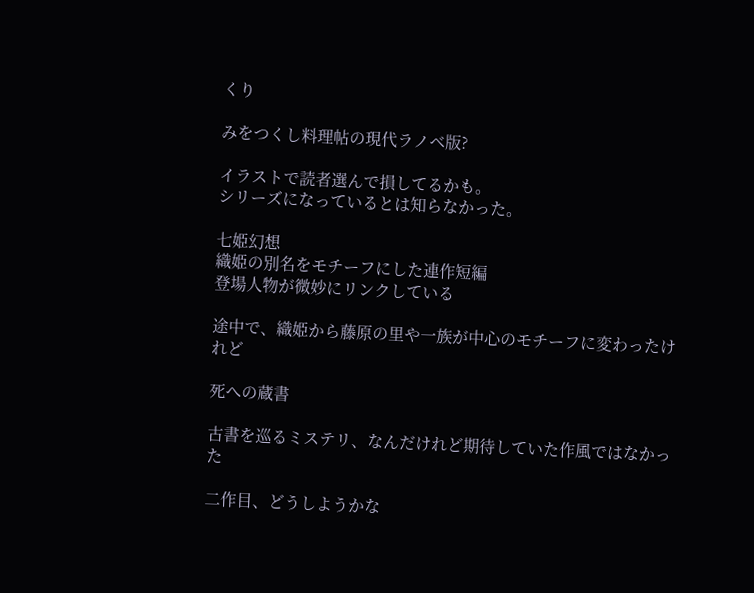くり

みをつくし料理帖の現代ラノベ版?

イラストで読者選んで損してるかも。
シリーズになっているとは知らなかった。

七姫幻想
織姫の別名をモチーフにした連作短編
登場人物が微妙にリンクしている

途中で、織姫から藤原の里や一族が中心のモチーフに変わったけれど

死への蔵書

古書を巡るミステリ、なんだけれど期待していた作風ではなかった

二作目、どうしようかな